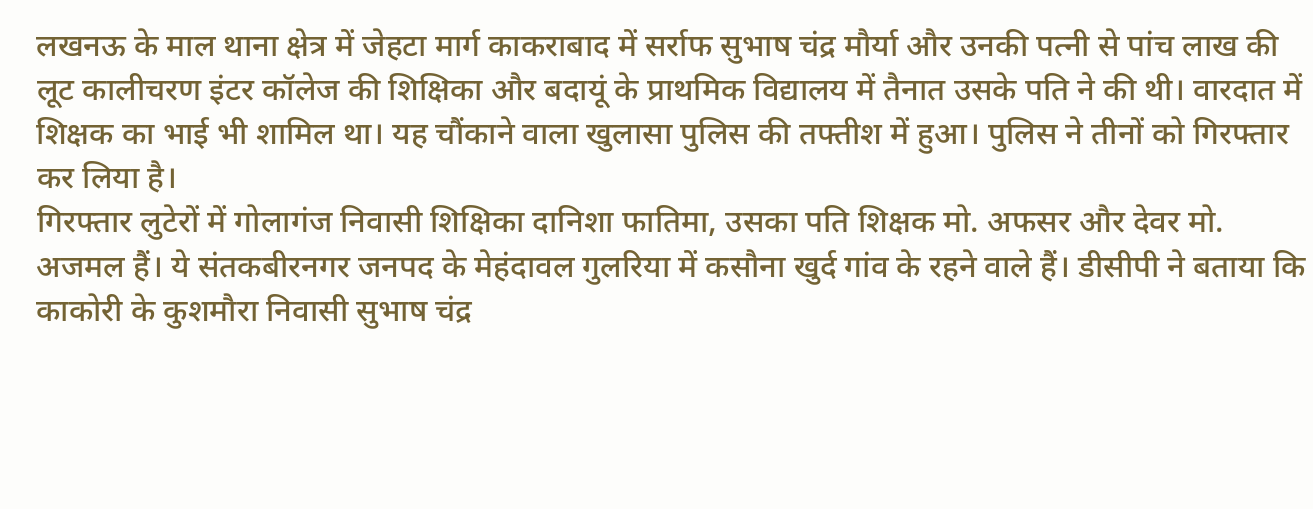लखनऊ के माल थाना क्षेत्र में जेहटा मार्ग काकराबाद में सर्राफ सुभाष चंद्र मौर्या और उनकी पत्नी से पांच लाख की लूट कालीचरण इंटर कॉलेज की शिक्षिका और बदायूं के प्राथमिक विद्यालय में तैनात उसके पति ने की थी। वारदात में शिक्षक का भाई भी शामिल था। यह चौंकाने वाला खुलासा पुलिस की तफ्तीश में हुआ। पुलिस ने तीनों को गिरफ्तार कर लिया है।
गिरफ्तार लुटेरों में गोलागंज निवासी शिक्षिका दानिशा फातिमा, उसका पति शिक्षक मो. अफसर और देवर मो. अजमल हैं। ये संतकबीरनगर जनपद के मेहंदावल गुलरिया में कसौना खुर्द गांव के रहने वाले हैं। डीसीपी ने बताया कि काकोरी के कुशमौरा निवासी सुभाष चंद्र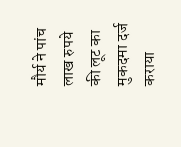मौर्य ने पांच लाख रुपये की लूट का मुकदमा दर्ज कराया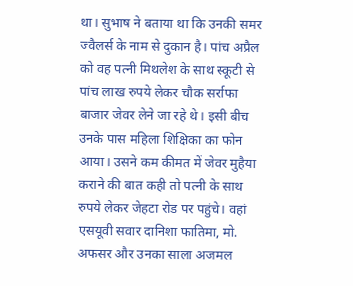था। सुभाष ने बताया था कि उनकी समर ज्वैलर्स के नाम से दुकान है। पांच अप्रैल को वह पत्नी मिथलेश के साथ स्कूटी से पांच लाख रुपये लेकर चौक सर्राफा बाजार जेवर लेने जा रहे थे। इसी बीच उनके पास महिला शिक्षिका का फोन आया। उसने कम कीमत में जेवर मुहैया कराने की बात कही तो पत्नी के साथ रुपये लेकर जेहटा रोड पर पहुंचे। वहां एसयूवी सवार दानिशा फातिमा, मो. अफसर और उनका साला अजमल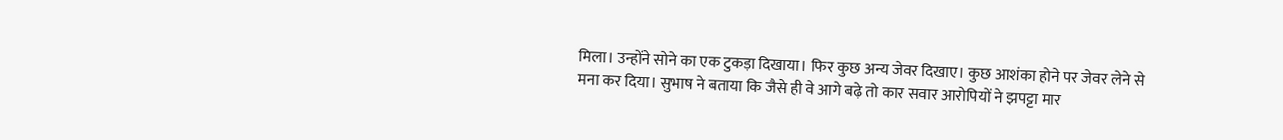मिला। उन्होंने सोने का एक टुकड़ा दिखाया। फिर कुछ अन्य जेवर दिखाए। कुछ आशंका होने पर जेवर लेने से मना कर दिया। सुभाष ने बताया कि जैसे ही वे आगे बढ़े तो कार सवार आरोपियों ने झपट्टा मार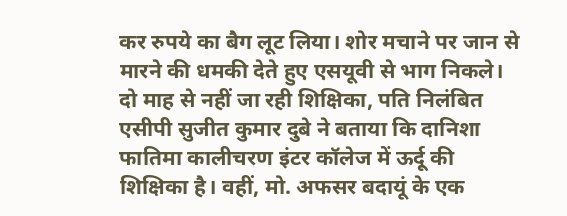कर रुपये का बैग लूट लिया। शोर मचाने पर जान से मारने की धमकी देते हुए एसयूवी से भाग निकले।
दो माह से नहीं जा रही शिक्षिका, पति निलंबित
एसीपी सुजीत कुमार दुबे ने बताया कि दानिशा फातिमा कालीचरण इंटर कॉलेज में ऊर्दू की शिक्षिका है। वहीं, मो. अफसर बदायूं के एक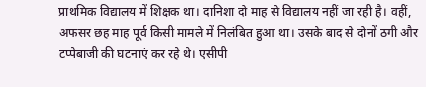प्राथमिक विद्यालय में शिक्षक था। दानिशा दो माह से विद्यालय नहीं जा रही है। वहीं, अफसर छह माह पूर्व किसी मामले में निलंबित हुआ था। उसके बाद से दोनों ठगी और टप्पेबाजी की घटनाएं कर रहे थे। एसीपी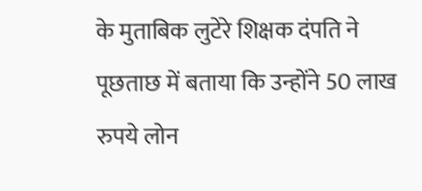के मुताबिक लुटेरे शिक्षक दंपति ने पूछताछ में बताया कि उन्होंने 50 लाख रुपये लोन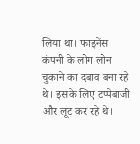लिया था। फाइनेंस कंपनी के लोग लोन चुकाने का दबाव बना रहे थे। इसके लिए टप्पेबाजी और लूट कर रहे थे।